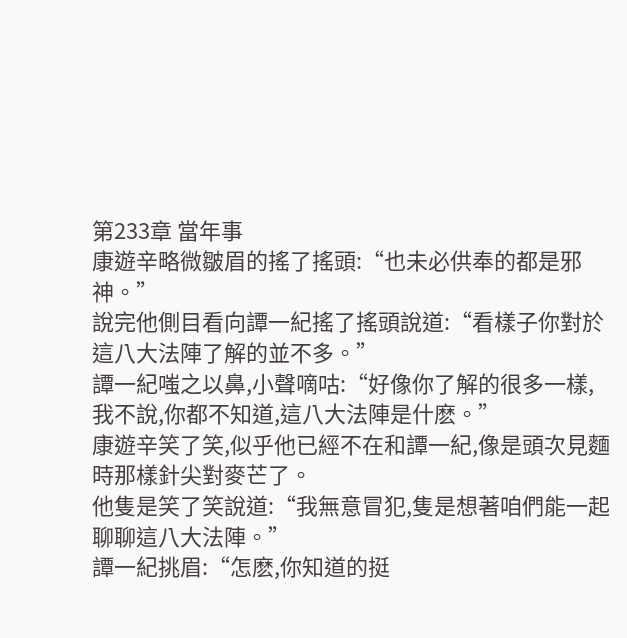第233章 當年事
康遊辛略微皺眉的搖了搖頭:“也未必供奉的都是邪神。”
說完他側目看向譚一紀搖了搖頭說道:“看樣子你對於這八大法陣了解的並不多。”
譚一紀嗤之以鼻,小聲嘀咕:“好像你了解的很多一樣,我不說,你都不知道,這八大法陣是什麽。”
康遊辛笑了笑,似乎他已經不在和譚一紀,像是頭次見麵時那樣針尖對麥芒了。
他隻是笑了笑說道:“我無意冒犯,隻是想著咱們能一起聊聊這八大法陣。”
譚一紀挑眉:“怎麽,你知道的挺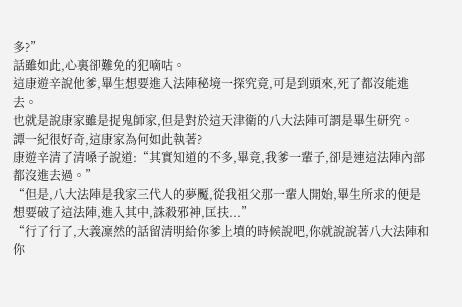多?”
話雖如此,心裏卻難免的犯嘀咕。
這康遊辛說他爹,畢生想要進入法陣秘境一探究竟,可是到頭來,死了都沒能進去。
也就是說康家雖是捉鬼師家,但是對於這天津衛的八大法陣可謂是畢生研究。
譚一紀很好奇,這康家為何如此執著?
康遊辛清了清嗓子說道:“其實知道的不多,畢竟,我爹一輩子,卻是連這法陣內部都沒進去過。”
“但是,八大法陣是我家三代人的夢魘,從我祖父那一輩人開始,畢生所求的便是想要破了這法陣,進入其中,誅殺邪神,匡扶...”
“行了行了,大義凜然的話留清明給你爹上墳的時候說吧,你就說說著八大法陣和你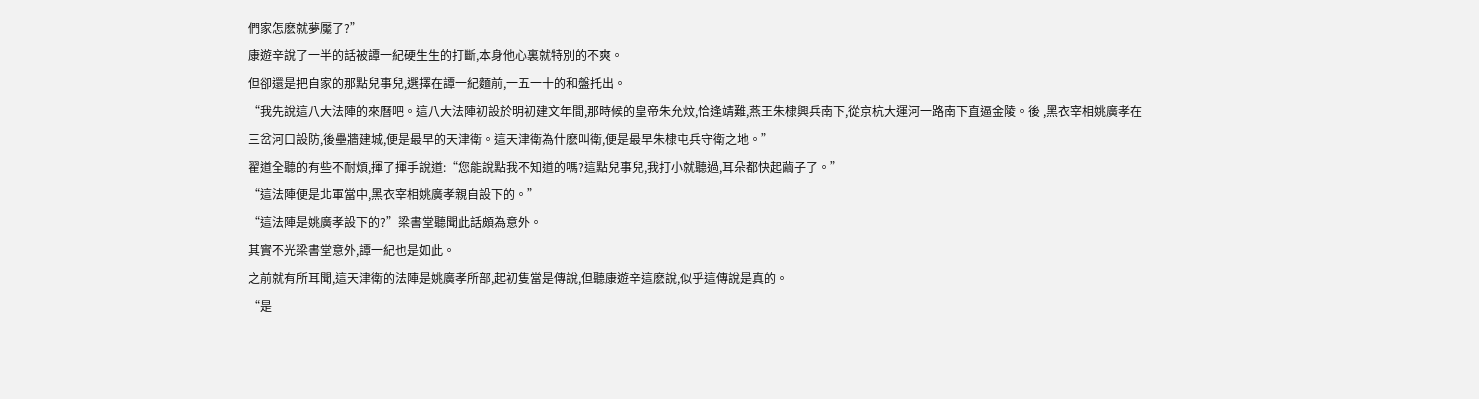們家怎麽就夢魘了?”
康遊辛說了一半的話被譚一紀硬生生的打斷,本身他心裏就特別的不爽。
但卻還是把自家的那點兒事兒,選擇在譚一紀麵前,一五一十的和盤托出。
“我先說這八大法陣的來曆吧。這八大法陣初設於明初建文年間,那時候的皇帝朱允炆,恰逢靖難,燕王朱棣興兵南下,從京杭大運河一路南下直逼金陵。後 ,黑衣宰相姚廣孝在三岔河口設防,後壘牆建城,便是最早的天津衛。這天津衛為什麽叫衛,便是最早朱棣屯兵守衛之地。”
翟道全聽的有些不耐煩,揮了揮手說道:“您能說點我不知道的嗎?這點兒事兒,我打小就聽過,耳朵都快起繭子了。”
“這法陣便是北軍當中,黑衣宰相姚廣孝親自設下的。”
“這法陣是姚廣孝設下的?”梁書堂聽聞此話頗為意外。
其實不光梁書堂意外,譚一紀也是如此。
之前就有所耳聞,這天津衛的法陣是姚廣孝所部,起初隻當是傳說,但聽康遊辛這麽說,似乎這傳說是真的。
“是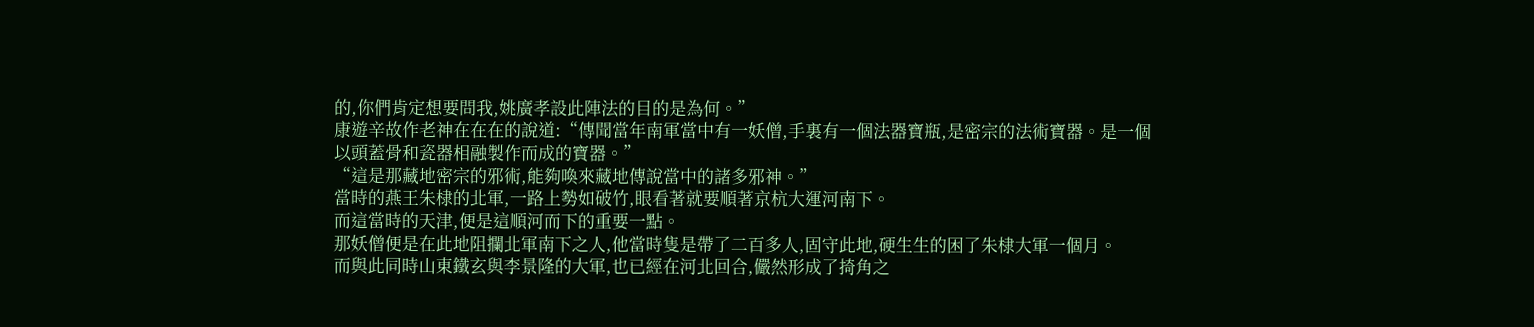的,你們肯定想要問我,姚廣孝設此陣法的目的是為何。”
康遊辛故作老神在在在的說道:“傳聞當年南軍當中有一妖僧,手裏有一個法器寶瓶,是密宗的法術寶器。是一個以頭蓋骨和瓷器相融製作而成的寶器。”
“這是那藏地密宗的邪術,能夠喚來藏地傳說當中的諸多邪神。”
當時的燕王朱棣的北軍,一路上勢如破竹,眼看著就要順著京杭大運河南下。
而這當時的天津,便是這順河而下的重要一點。
那妖僧便是在此地阻攔北軍南下之人,他當時隻是帶了二百多人,固守此地,硬生生的困了朱棣大軍一個月。
而與此同時山東鐵玄與李景隆的大軍,也已經在河北回合,儼然形成了掎角之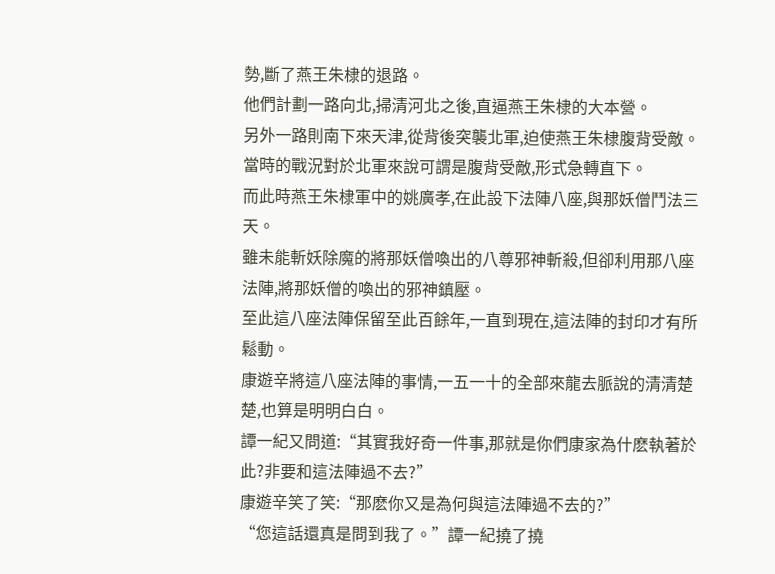勢,斷了燕王朱棣的退路。
他們計劃一路向北,掃清河北之後,直逼燕王朱棣的大本營。
另外一路則南下來天津,從背後突襲北軍,迫使燕王朱棣腹背受敵。
當時的戰況對於北軍來說可謂是腹背受敵,形式急轉直下。
而此時燕王朱棣軍中的姚廣孝,在此設下法陣八座,與那妖僧鬥法三天。
雖未能斬妖除魔的將那妖僧喚出的八尊邪神斬殺,但卻利用那八座法陣,將那妖僧的喚出的邪神鎮壓。
至此這八座法陣保留至此百餘年,一直到現在,這法陣的封印才有所鬆動。
康遊辛將這八座法陣的事情,一五一十的全部來龍去脈說的清清楚楚,也算是明明白白。
譚一紀又問道:“其實我好奇一件事,那就是你們康家為什麽執著於此?非要和這法陣過不去?”
康遊辛笑了笑:“那麽你又是為何與這法陣過不去的?”
“您這話還真是問到我了。”譚一紀撓了撓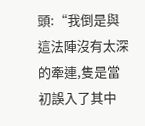頭:“我倒是與這法陣沒有太深的牽連,隻是當初誤入了其中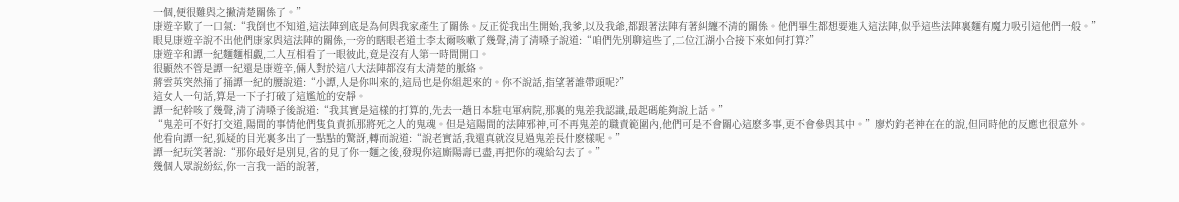一個,便很難與之撇清楚關係了。”
康遊辛歎了一口氣:“我倒也不知道,這法陣到底是為何與我家產生了關係。反正從我出生開始,我爹,以及我爺,都跟著法陣有著糾纏不清的關係。他們畢生都想要進入這法陣,似乎這些法陣裏麵有魔力吸引這他們一般。”
眼見康遊辛說不出他們康家與這法陣的關係,一旁的瞎眼老道士李太爾咳嗽了幾聲,清了清嗓子說道:“咱們先別聊這些了,二位江湖小合接下來如何打算?”
康遊辛和譚一紀麵麵相覷,二人互相看了一眼彼此,竟是沒有人第一時間開口。
很顯然不管是譚一紀還是康遊辛,倆人對於這八大法陣都沒有太清楚的脈絡。
蔣雲英突然捅了捅譚一紀的腰說道:“小譚,人是你叫來的,這局也是你組起來的。你不說話,指望著誰帶頭呢?”
這女人一句話,算是一下子打破了這尷尬的安靜。
譚一紀幹咳了幾聲,清了清嗓子後說道:“我其實是這樣的打算的,先去一趟日本駐屯軍病院,那裏的鬼差我認識,最起碼能夠說上話。”
“鬼差可不好打交道,陽間的事情他們隻負責抓那將死之人的鬼魂。但是這陽間的法陣邪神,可不再鬼差的職責範圍內,他們可是不會關心這麽多事,更不會參與其中。”廖灼鈞老神在在的說,但同時他的反應也很意外。
他看向譚一紀,狐疑的目光裏多出了一點點的驚訝,轉而說道:“說老實話,我還真就沒見過鬼差長什麽樣呢。”
譚一紀玩笑著說:“那你最好是別見,省的見了你一麵之後,發現你這廝陽壽已盡,再把你的魂給勾去了。”
幾個人眾說紛紜,你一言我一語的說著,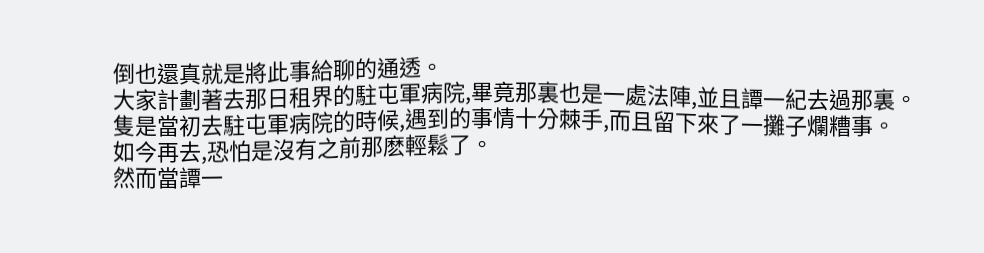倒也還真就是將此事給聊的通透。
大家計劃著去那日租界的駐屯軍病院,畢竟那裏也是一處法陣,並且譚一紀去過那裏。
隻是當初去駐屯軍病院的時候,遇到的事情十分棘手,而且留下來了一攤子爛糟事。
如今再去,恐怕是沒有之前那麽輕鬆了。
然而當譚一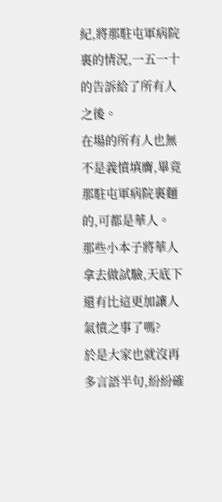紀,將那駐屯軍病院裏的情況,一五一十的告訴給了所有人之後。
在場的所有人也無不是義憤填膺,畢竟那駐屯軍病院裏麵的,可都是華人。
那些小本子將華人拿去做試驗,天底下還有比這更加讓人氣憤之事了嗎?
於是大家也就沒再多言語半句,紛紛確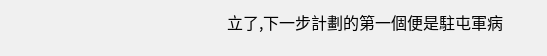立了,下一步計劃的第一個便是駐屯軍病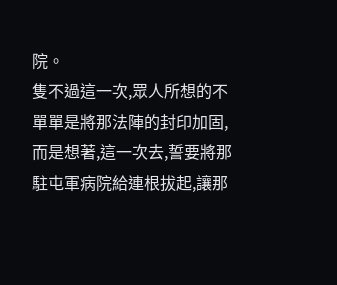院。
隻不過這一次,眾人所想的不單單是將那法陣的封印加固,而是想著,這一次去,誓要將那駐屯軍病院給連根拔起,讓那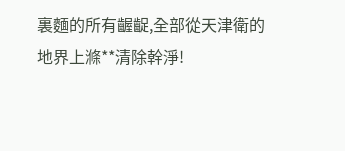裏麵的所有齷齪,全部從天津衛的地界上滌**清除幹淨!